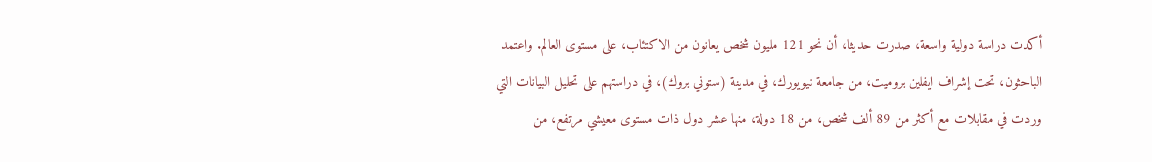أكدت دراسة دولية واسعة، صدرت حديثا، أن نحو 121 مليون شخص يعانون من الاكتئاب، على مستوى العالم. واعتمد الباحثون، تحت إشراف ايفلين بروميت، من جامعة نيويورك، في مدينة (ستوني بروك)، في دراستهم على تحليل البيانات التي وردت في مقابلات مع أكثر من 89 ألف شخص، من 18 دولة، منها عشر دول ذات مستوى معيشي مرتفع، من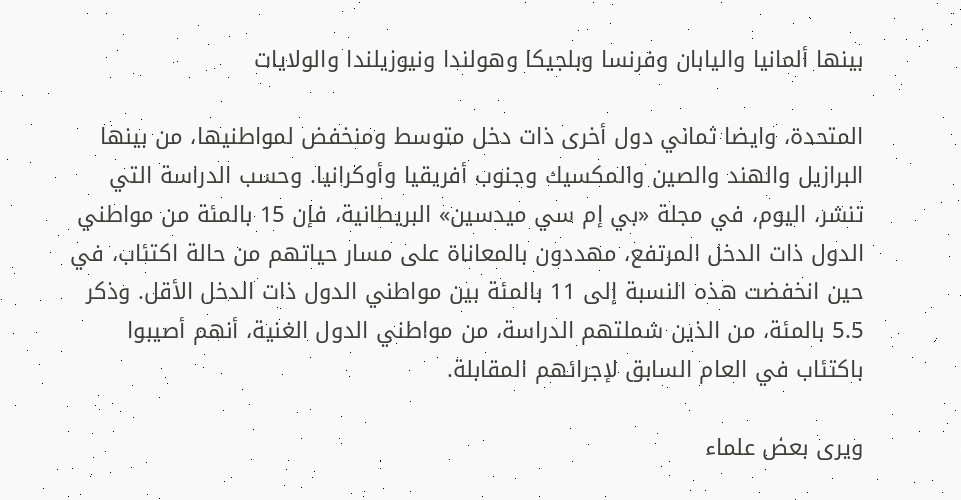بينها ألمانيا واليابان وفرنسا وبلجيكا وهولندا ونيوزيلندا والولايات

المتحدة، وايضا ثماني دول أخرى ذات دخل متوسط ومنخفض لمواطنيها، من بينها البرازيل والهند والصين والمكسيك وجنوب أفريقيا وأوكرانيا. وحسب الدراسة التي تنشر، اليوم، في مجلة «بي إم سي ميدسين» البريطانية، فإن 15 بالمئة من مواطني الدول ذات الدخل المرتفع، مهددون بالمعاناة على مسار حياتهم من حالة اكتئاب، في حين انخفضت هذه النسبة إلى 11 بالمئة بين مواطني الدول ذات الدخل الأقل. وذكر 5.5 بالمئة، من الذين شملتهم الدراسة، من مواطني الدول الغنية، أنهم أصيبوا باكتئاب في العام السابق لإجرائهم المقابلة.

ويرى بعض علماء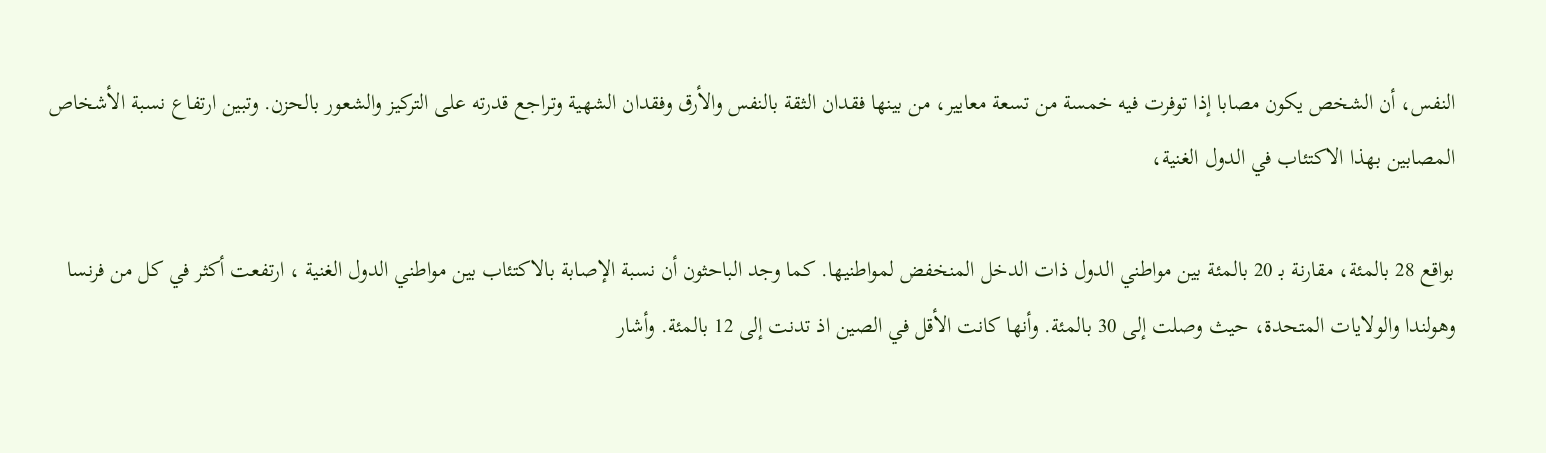النفس، أن الشخص يكون مصابا إذا توفرت فيه خمسة من تسعة معايير، من بينها فقدان الثقة بالنفس والأرق وفقدان الشهية وتراجع قدرته على التركيز والشعور بالحزن. وتبين ارتفاع نسبة الأشخاص المصابين بهذا الاكتئاب في الدول الغنية،

بواقع 28 بالمئة، مقارنة بـ 20 بالمئة بين مواطني الدول ذات الدخل المنخفض لمواطنيها. كما وجد الباحثون أن نسبة الإصابة بالاكتئاب بين مواطني الدول الغنية ، ارتفعت أكثر في كل من فرنسا وهولندا والولايات المتحدة، حيث وصلت إلى 30 بالمئة. وأنها كانت الأقل في الصين اذ تدنت إلى 12 بالمئة. وأشار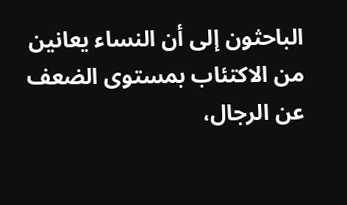الباحثون إلى أن النساء يعانين من الاكتئاب بمستوى الضعف عن الرجال،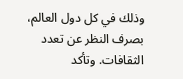وذلك في كل دول العالم، بصرف النظر عن تعدد الثقافات. وتأكد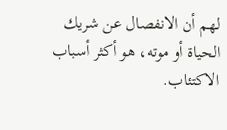لهم أن الانفصال عن شريك الحياة أو موته، هو أكثر أسباب الاكتئاب.